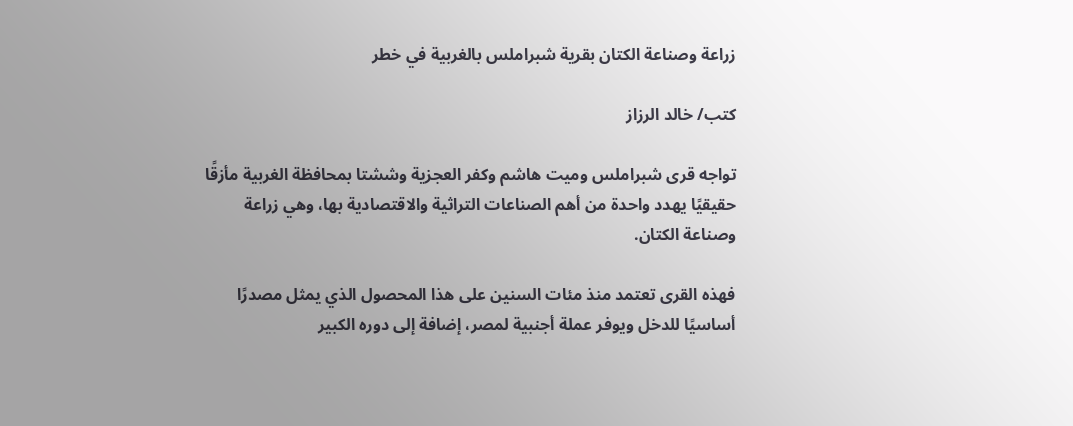زراعة وصناعة الكتان بقرية شبراملس بالغربية في خطر

كتب/ خالد الرزاز

تواجه قرى شبراملس وميت هاشم وكفر العجزية وششتا بمحافظة الغربية مأزقًا حقيقيًا يهدد واحدة من أهم الصناعات التراثية والاقتصادية بها، وهي زراعة وصناعة الكتان.

فهذه القرى تعتمد منذ مئات السنين على هذا المحصول الذي يمثل مصدرًا أساسيًا للدخل ويوفر عملة أجنبية لمصر، إضافة إلى دوره الكبير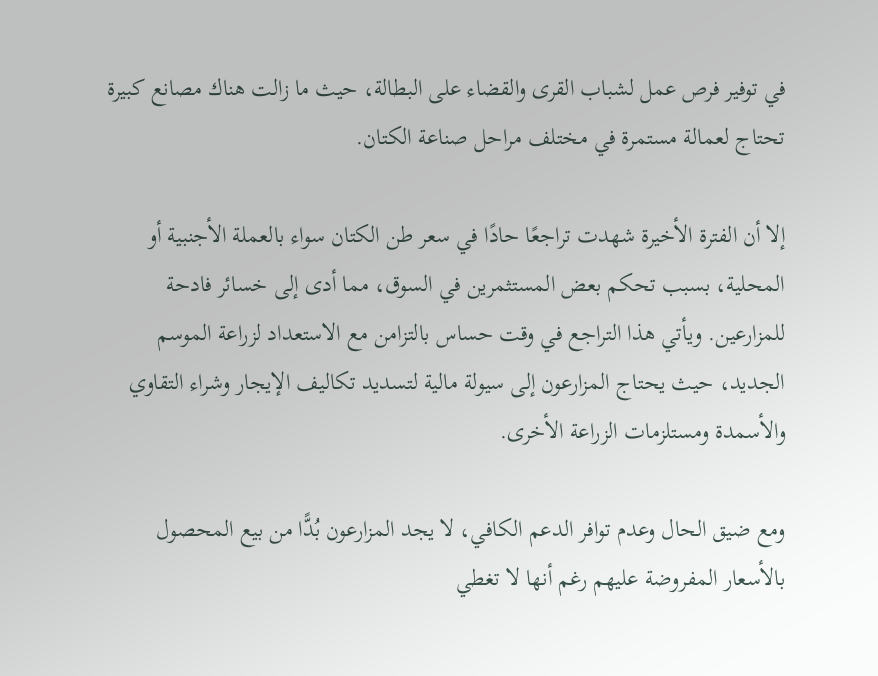في توفير فرص عمل لشباب القرى والقضاء على البطالة، حيث ما زالت هناك مصانع كبيرة تحتاج لعمالة مستمرة في مختلف مراحل صناعة الكتان.

إلا أن الفترة الأخيرة شهدت تراجعًا حادًا في سعر طن الكتان سواء بالعملة الأجنبية أو المحلية، بسبب تحكم بعض المستثمرين في السوق، مما أدى إلى خسائر فادحة للمزارعين. ويأتي هذا التراجع في وقت حساس بالتزامن مع الاستعداد لزراعة الموسم الجديد، حيث يحتاج المزارعون إلى سيولة مالية لتسديد تكاليف الإيجار وشراء التقاوي والأسمدة ومستلزمات الزراعة الأخرى.

ومع ضيق الحال وعدم توافر الدعم الكافي، لا يجد المزارعون بُدًّا من بيع المحصول بالأسعار المفروضة عليهم رغم أنها لا تغطي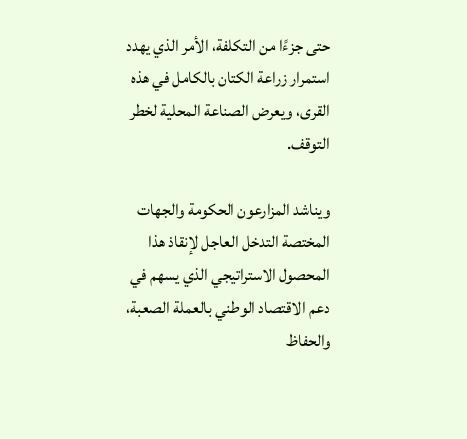حتى جزءًا من التكلفة، الأمر الذي يهدد استمرار زراعة الكتان بالكامل في هذه القرى، ويعرض الصناعة المحلية لخطر التوقف.

ويناشد المزارعون الحكومة والجهات المختصة التدخل العاجل لإنقاذ هذا المحصول الاستراتيجي الذي يسهم في دعم الاقتصاد الوطني بالعملة الصعبة، والحفاظ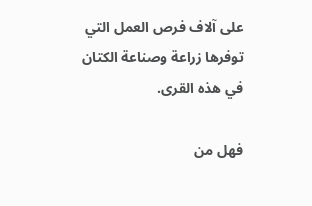على آلاف فرص العمل التي توفرها زراعة وصناعة الكتان في هذه القرى.

فهل من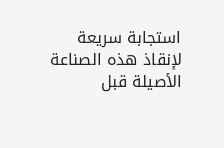استجابة سريعة لإنقاذ هذه الصناعة الأصيلة قبل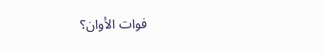فوات الأوان؟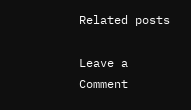Related posts

Leave a Comment